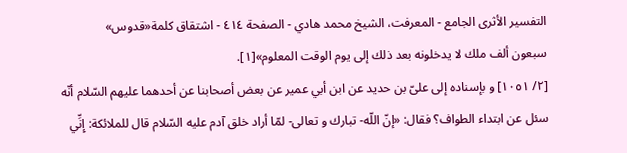التفسير الأثرى الجامع - المعرفت، الشيخ محمد هادي - الصفحة ٤١٤ - اشتقاق كلمة«قدوس»
سبعون ألف ملك لا يدخلونه بعد ذلك إلى يوم الوقت المعلوم»[١].
[٢/ ١٠٥١] و بإسناده إلى علىّ بن حديد عن ابن أبي عمير عن بعض أصحابنا عن أحدهما عليهم السّلام أنّه سئل عن ابتداء الطواف؟ فقال: «إنّ اللّه- تبارك و تعالى- لمّا أراد خلق آدم عليه السّلام قال للملائكة: إِنِّي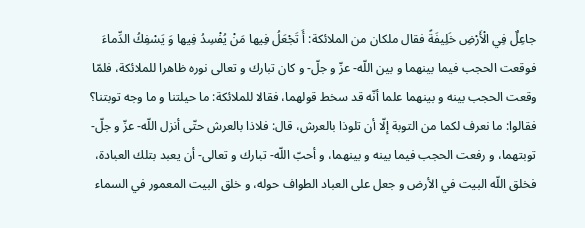جاعِلٌ فِي الْأَرْضِ خَلِيفَةً فقال ملكان من الملائكة: أَ تَجْعَلُ فِيها مَنْ يُفْسِدُ فِيها وَ يَسْفِكُ الدِّماءَ فوقعت الحجب فيما بينهما و بين اللّه- عزّ و جلّ- و كان تبارك و تعالى نوره ظاهرا للملائكة، فلمّا وقعت الحجب بينه و بينهما علما أنّه قد سخط قولهما، فقالا للملائكة: ما حيلتنا و ما وجه توبتنا؟
فقالوا: ما نعرف لكما من التوبة إلّا أن تلوذا بالعرش، قال: فلاذا بالعرش حتّى أنزل اللّه- عزّ و جلّ- توبتهما، و رفعت الحجب فيما بينه و بينهما، و أحبّ اللّه- تبارك و تعالى- أن يعبد بتلك العبادة، فخلق اللّه البيت في الأرض و جعل على العباد الطواف حوله، و خلق البيت المعمور في السماء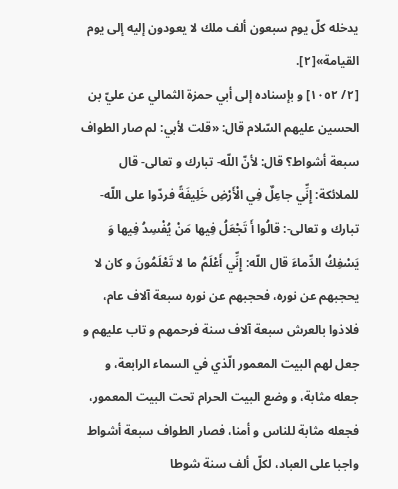يدخله كلّ يوم سبعون ألف ملك لا يعودون إليه إلى يوم القيامة»[٢].
[٢/ ١٠٥٢] و بإسناده إلى أبي حمزة الثمالي عن عليّ بن الحسين عليهم السّلام قال: «قلت لأبي: لم صار الطواف سبعة أشواط؟ قال: لأنّ اللّه- تبارك و تعالى- قال للملائكة: إِنِّي جاعِلٌ فِي الْأَرْضِ خَلِيفَةً فردّوا على اللّه- تبارك و تعالى-: قالُوا أَ تَجْعَلُ فِيها مَنْ يُفْسِدُ فِيها وَ يَسْفِكُ الدِّماءَ قال اللّه: إِنِّي أَعْلَمُ ما لا تَعْلَمُونَ و كان لا يحجبهم عن نوره، فحجبهم عن نوره سبعة آلاف عام، فلاذوا بالعرش سبعة آلاف سنة فرحمهم و تاب عليهم و جعل لهم البيت المعمور الّذي في السماء الرابعة، و جعله مثابة، و وضع البيت الحرام تحت البيت المعمور، فجعله مثابة للناس و أمنا، فصار الطواف سبعة أشواط واجبا على العباد، لكلّ ألف سنة شوطا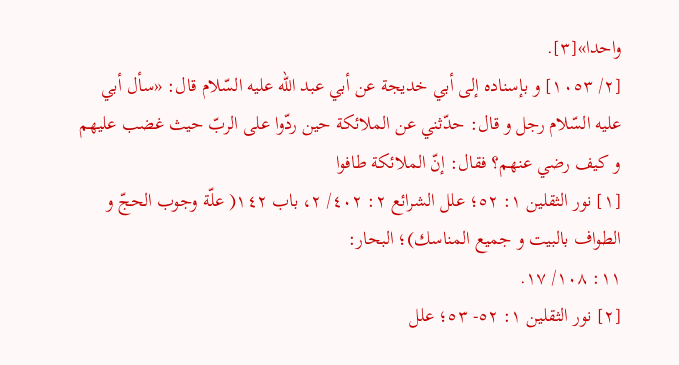واحدا»[٣].
[٢/ ١٠٥٣] و بإسناده إلى أبي خديجة عن أبي عبد اللّه عليه السّلام قال: «سأل أبي عليه السّلام رجل و قال: حدّثني عن الملائكة حين ردّوا على الربّ حيث غضب عليهم و كيف رضي عنهم؟ فقال: إنّ الملائكة طافوا
[١] نور الثقلين ١: ٥٢؛ علل الشرائع ٢: ٤٠٢/ ٢، باب ١٤٢( علّة وجوب الحجّ و الطواف بالبيت و جميع المناسك)؛ البحار:
١١: ١٠٨/ ١٧.
[٢] نور الثقلين ١: ٥٢- ٥٣؛ علل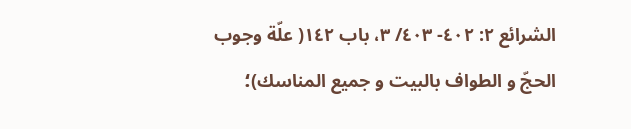الشرائع ٢: ٤٠٢- ٤٠٣/ ٣، باب ١٤٢( علّة وجوب الحجّ و الطواف بالبيت و جميع المناسك)؛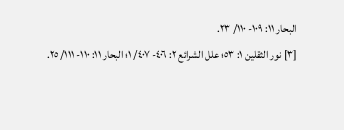البحار ١١: ١٠٩- ١١٠/ ٢٣.
[٣] نور الثقلين ١: ٥٣؛ علل الشرائع ٢: ٤٠٦- ٤٠٧/ ١؛ البحار ١١: ١١٠- ١١١/ ٢٥.